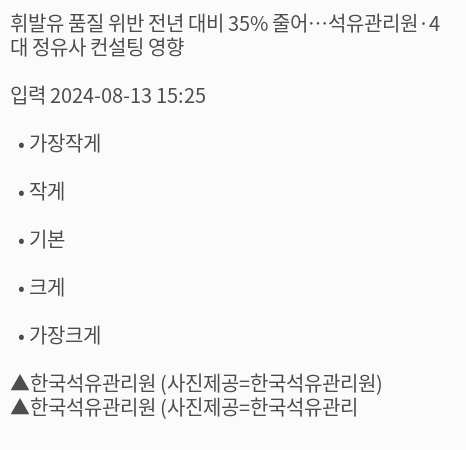휘발유 품질 위반 전년 대비 35% 줄어…석유관리원·4대 정유사 컨설팅 영향

입력 2024-08-13 15:25

  • 가장작게

  • 작게

  • 기본

  • 크게

  • 가장크게

▲한국석유관리원 (사진제공=한국석유관리원)
▲한국석유관리원 (사진제공=한국석유관리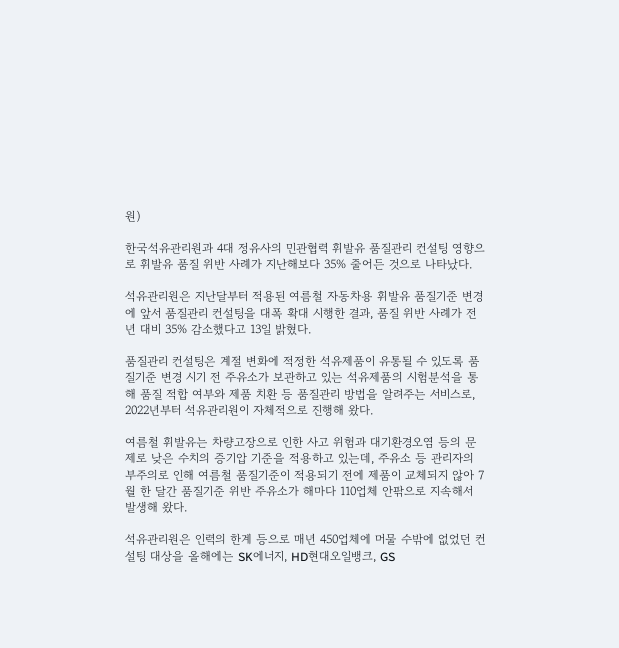원)

한국석유관리원과 4대 정유사의 민관협력 휘발유 품질관리 컨설팅 영향으로 휘발유 품질 위반 사례가 지난해보다 35% 줄어든 것으로 나타났다.

석유관리원은 지난달부터 적용된 여름철 자동차용 휘발유 품질기준 변경에 앞서 품질관리 컨설팅을 대폭 확대 시행한 결과, 품질 위반 사례가 전년 대비 35% 감소했다고 13일 밝혔다.

품질관리 컨설팅은 계절 변화에 적정한 석유제품이 유통될 수 있도록 품질기준 변경 시기 전 주유소가 보관하고 있는 석유제품의 시험분석을 통해 품질 적합 여부와 제품 치환 등 품질관리 방법을 알려주는 서비스로, 2022년부터 석유관리원이 자체적으로 진행해 왔다.

여름철 휘발유는 차량고장으로 인한 사고 위험과 대기환경오염 등의 문제로 낮은 수치의 증기압 기준을 적용하고 있는데, 주유소 등 관리자의 부주의로 인해 여름철 품질기준이 적용되기 전에 제품이 교체되지 않아 7월 한 달간 품질기준 위반 주유소가 해마다 110업체 안팎으로 지속해서 발생해 왔다.

석유관리원은 인력의 한계 등으로 매년 450업체에 머물 수밖에 없었던 컨설팅 대상을 올해에는 SK에너지, HD현대오일뱅크, GS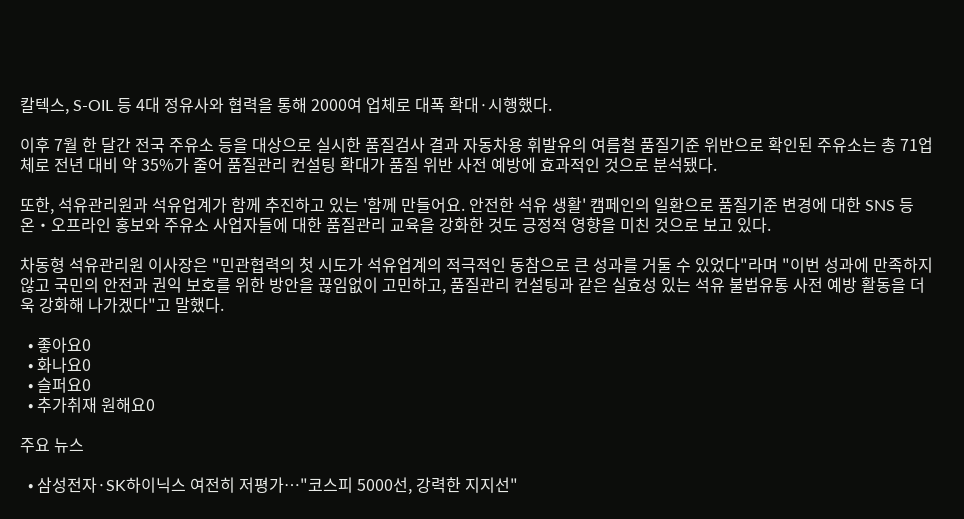칼텍스, S-OIL 등 4대 정유사와 협력을 통해 2000여 업체로 대폭 확대·시행했다.

이후 7월 한 달간 전국 주유소 등을 대상으로 실시한 품질검사 결과 자동차용 휘발유의 여름철 품질기준 위반으로 확인된 주유소는 총 71업체로 전년 대비 약 35%가 줄어 품질관리 컨설팅 확대가 품질 위반 사전 예방에 효과적인 것으로 분석됐다.

또한, 석유관리원과 석유업계가 함께 추진하고 있는 '함께 만들어요. 안전한 석유 생활' 캠페인의 일환으로 품질기준 변경에 대한 SNS 등 온‧오프라인 홍보와 주유소 사업자들에 대한 품질관리 교육을 강화한 것도 긍정적 영향을 미친 것으로 보고 있다.

차동형 석유관리원 이사장은 "민관협력의 첫 시도가 석유업계의 적극적인 동참으로 큰 성과를 거둘 수 있었다"라며 "이번 성과에 만족하지 않고 국민의 안전과 권익 보호를 위한 방안을 끊임없이 고민하고, 품질관리 컨설팅과 같은 실효성 있는 석유 불법유통 사전 예방 활동을 더욱 강화해 나가겠다"고 말했다.

  • 좋아요0
  • 화나요0
  • 슬퍼요0
  • 추가취재 원해요0

주요 뉴스

  • 삼성전자·SK하이닉스 여전히 저평가…"코스피 5000선, 강력한 지지선"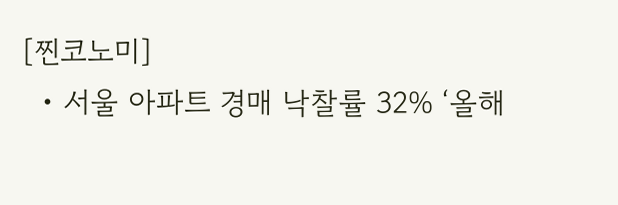[찐코노미]
  • 서울 아파트 경매 낙찰률 32% ‘올해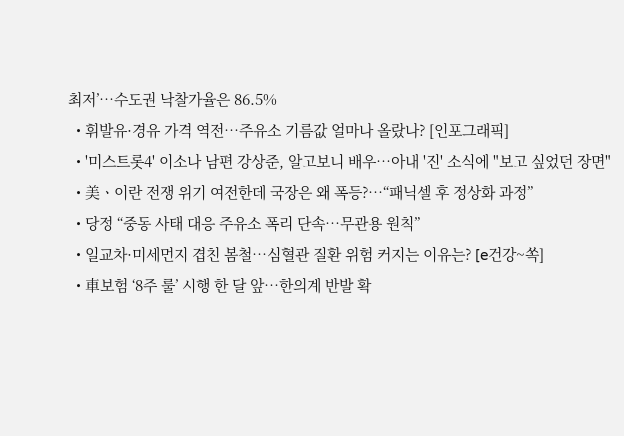최저’⋯수도권 낙찰가율은 86.5%
  • 휘발유·경유 가격 역전…주유소 기름값 얼마나 올랐나? [인포그래픽]
  • '미스트롯4' 이소나 남편 강상준, 알고보니 배우⋯아내 '진' 소식에 "보고 싶었던 장면"
  • 美ㆍ이란 전쟁 위기 여전한데 국장은 왜 폭등?⋯“패닉셀 후 정상화 과정”
  • 당정 “중동 사태 대응 주유소 폭리 단속…무관용 원칙”
  • 일교차·미세먼지 겹친 봄철…심혈관 질환 위험 커지는 이유는? [e건강~쏙]
  • 車보험 ‘8주 룰’ 시행 한 달 앞…한의계 반발 확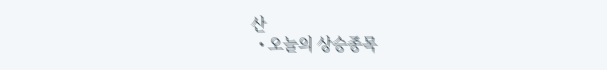산
  • 오늘의 상승종목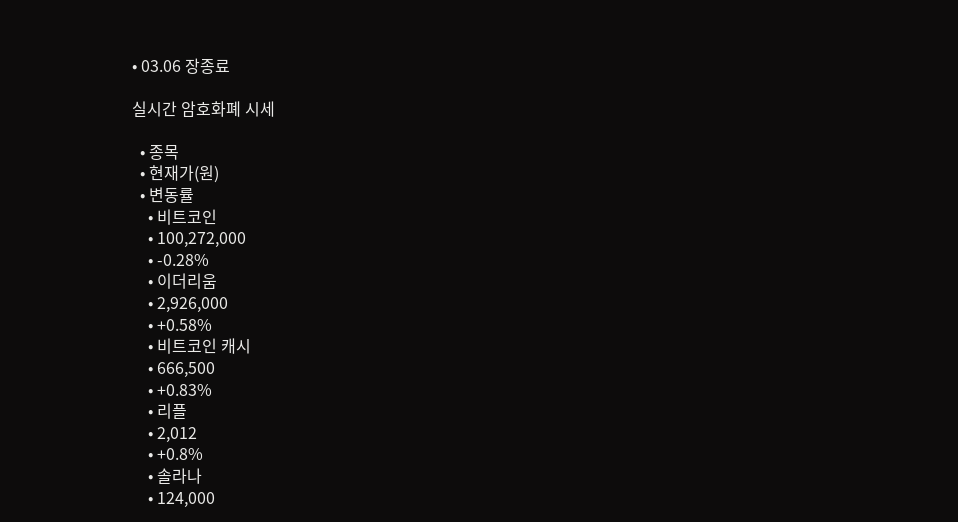• 03.06 장종료

실시간 암호화폐 시세

  • 종목
  • 현재가(원)
  • 변동률
    • 비트코인
    • 100,272,000
    • -0.28%
    • 이더리움
    • 2,926,000
    • +0.58%
    • 비트코인 캐시
    • 666,500
    • +0.83%
    • 리플
    • 2,012
    • +0.8%
    • 솔라나
    • 124,000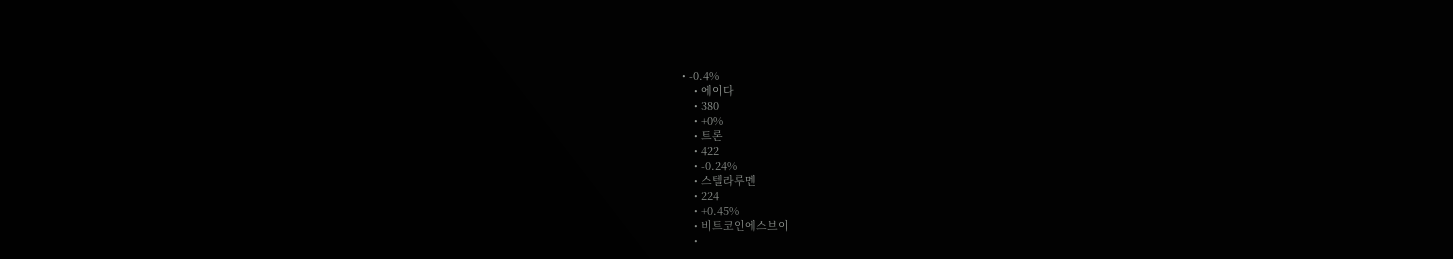• -0.4%
    • 에이다
    • 380
    • +0%
    • 트론
    • 422
    • -0.24%
    • 스텔라루멘
    • 224
    • +0.45%
    • 비트코인에스브이
    •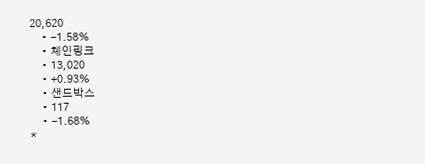20,620
    • -1.58%
    • 체인링크
    • 13,020
    • +0.93%
    • 샌드박스
    • 117
    • -1.68%
*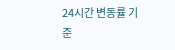24시간 변동률 기준